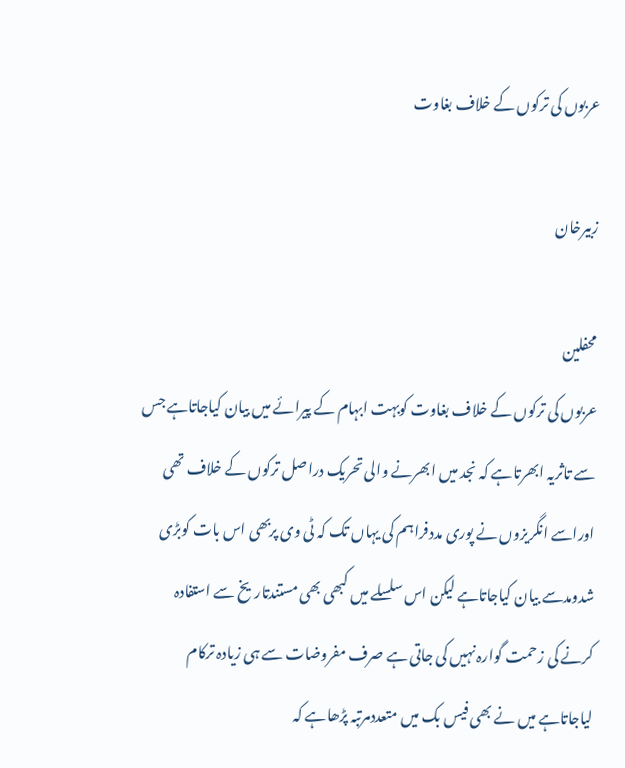عربوں کی ترکوں کے خلاف بغاوت

زبیرخان

محفلین
عربوں کی ترکوں کے خلاف بغاوت کوبہت ابہام کے پیرائے میں بیان کیاجاتاہے جس سے تاثریہ ابھرتاہے کہ نجد میں ابھرنے والی تحریک دراصل ترکوں کے خلاف تھی اوراسے انگریزوں نے پوری مددفراہم کی یہاں تک کہ ٹی وی پربھی اس بات کوبڑی شدومدسے بیان کیاجاتاہے لیکن اس سلسلے میں کبھی بھی مستندتاریخ سے استفادہ کرنے کی زحمت گوارہ نہیں کی جاتی ہے صرف مفروضات سے ہی زیادہ ترکام لیاجاتاہے میں نے بھی فیس بک میں متعددمرتبہ پڑھاہے کہ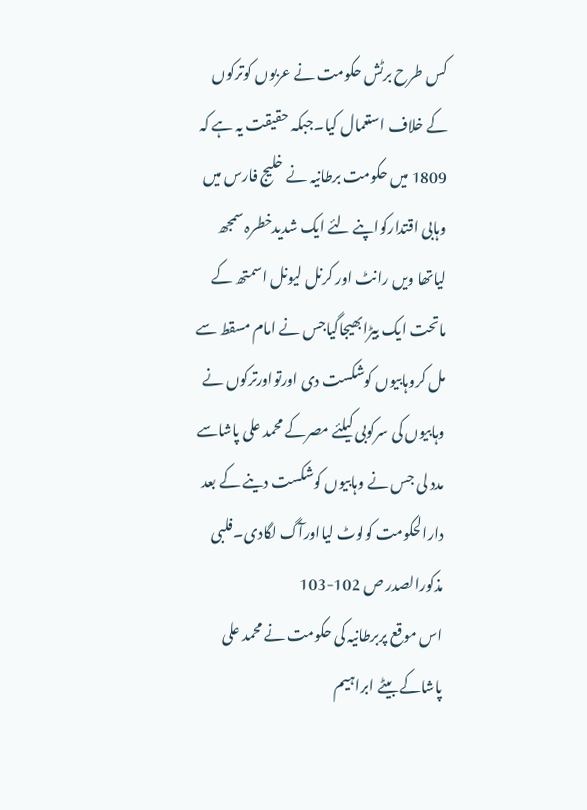کس طرح برٹش حکومت نے عربوں کوترکوں کے خلاف استعمال کیا۔جبکہ حقیقت یہ ہے کہ 1809 میں حکومت برطانیہ نے خلیج فارس میں وہابی اقتدارکواپنے لئے ایک شدیدخطرہ سمجھ لیاتھا ویں رانٹ اور کرنل لیونل اسمتھ کے ماتحت ایک بیڑابھیجاگیاجس نے امام مسقط سے مل کروہابیوں کوشکست دی اورتواورترکوں نے وہابیوں کی سرکوبی کیلئے مصرکے محمد علی پاشاسے مدد لی جس نے وہابیوں کوشکست دینے کے بعد دارالحکومت کولوٹ لیااورآگ لگادی۔فلبی مذکورالصدر ص 102-103
اس موقع پربرطانیہ کی حکومت نے محمد علی پاشاکے بیٹے ابراہیم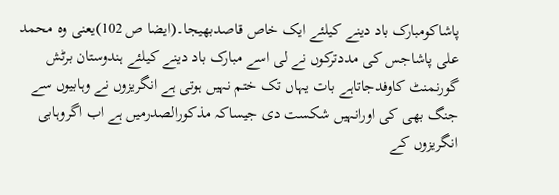پاشاکومبارک باد دینے کیلئے ایک خاص قاصدبھیجا۔(ایضا ص 102)یعنی وہ محمد علی پاشاجس کی مددترکوں نے لی اسے مبارک باد دینے کیلئے ہندوستان برٹش گورنمنٹ کاوفدجاتاہے بات یہاں تک ختم نہیں ہوتی ہے انگریزوں نے وہابیوں سے جنگ بھی کی اورانہیں شکست دی جیساکہ مذکورالصدرمیں ہے اب اگروہابی انگریزوں کے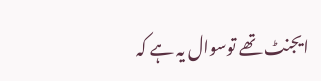ایجنٹ تھے توسوال یہ ہے کہ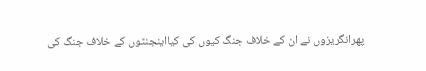پھرانگریزوں نے ان کے خلاف جنگ کیوں کی کیااینجنٹوں کے خلاف جنگ کی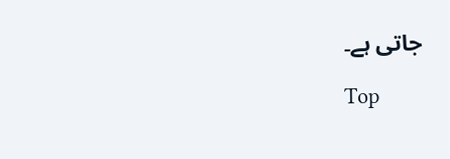جاتی ہے۔

Top